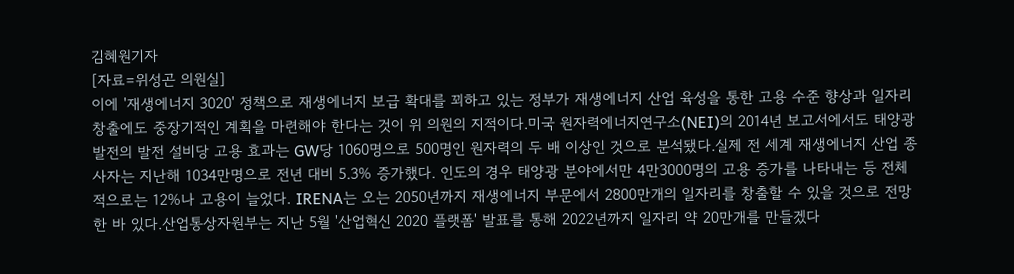김혜원기자
[자료=위성곤 의원실]
이에 '재생에너지 3020' 정책으로 재생에너지 보급 확대를 꾀하고 있는 정부가 재생에너지 산업 육성을 통한 고용 수준 향상과 일자리 창출에도 중장기적인 계획을 마련해야 한다는 것이 위 의원의 지적이다.미국 원자력에너지연구소(NEI)의 2014년 보고서에서도 태양광 발전의 발전 설비당 고용 효과는 GW당 1060명으로 500명인 원자력의 두 배 이상인 것으로 분석됐다.실제 전 세계 재생에너지 산업 종사자는 지난해 1034만명으로 전년 대비 5.3% 증가했다. 인도의 경우 태양광 분야에서만 4만3000명의 고용 증가를 나타내는 등 전체적으로는 12%나 고용이 늘었다. IRENA는 오는 2050년까지 재생에너지 부문에서 2800만개의 일자리를 창출할 수 있을 것으로 전망한 바 있다.산업통상자원부는 지난 5월 '산업혁신 2020 플랫폼' 발표를 통해 2022년까지 일자리 약 20만개를 만들겠다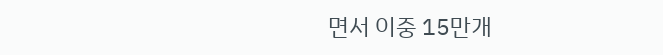면서 이중 15만개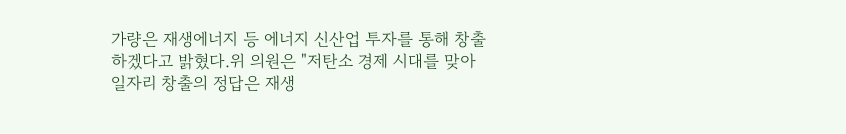가량은 재생에너지 등 에너지 신산업 투자를 통해 창출하겠다고 밝혔다.위 의원은 "저탄소 경제 시대를 맞아 일자리 창출의 정답은 재생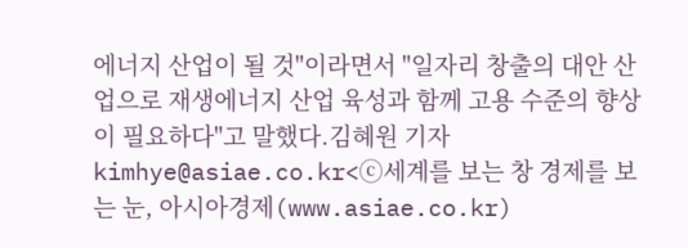에너지 산업이 될 것"이라면서 "일자리 창출의 대안 산업으로 재생에너지 산업 육성과 함께 고용 수준의 향상이 필요하다"고 말했다.김혜원 기자 kimhye@asiae.co.kr<ⓒ세계를 보는 창 경제를 보는 눈, 아시아경제(www.asiae.co.kr)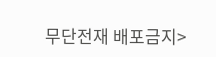무단전재 배포금지>